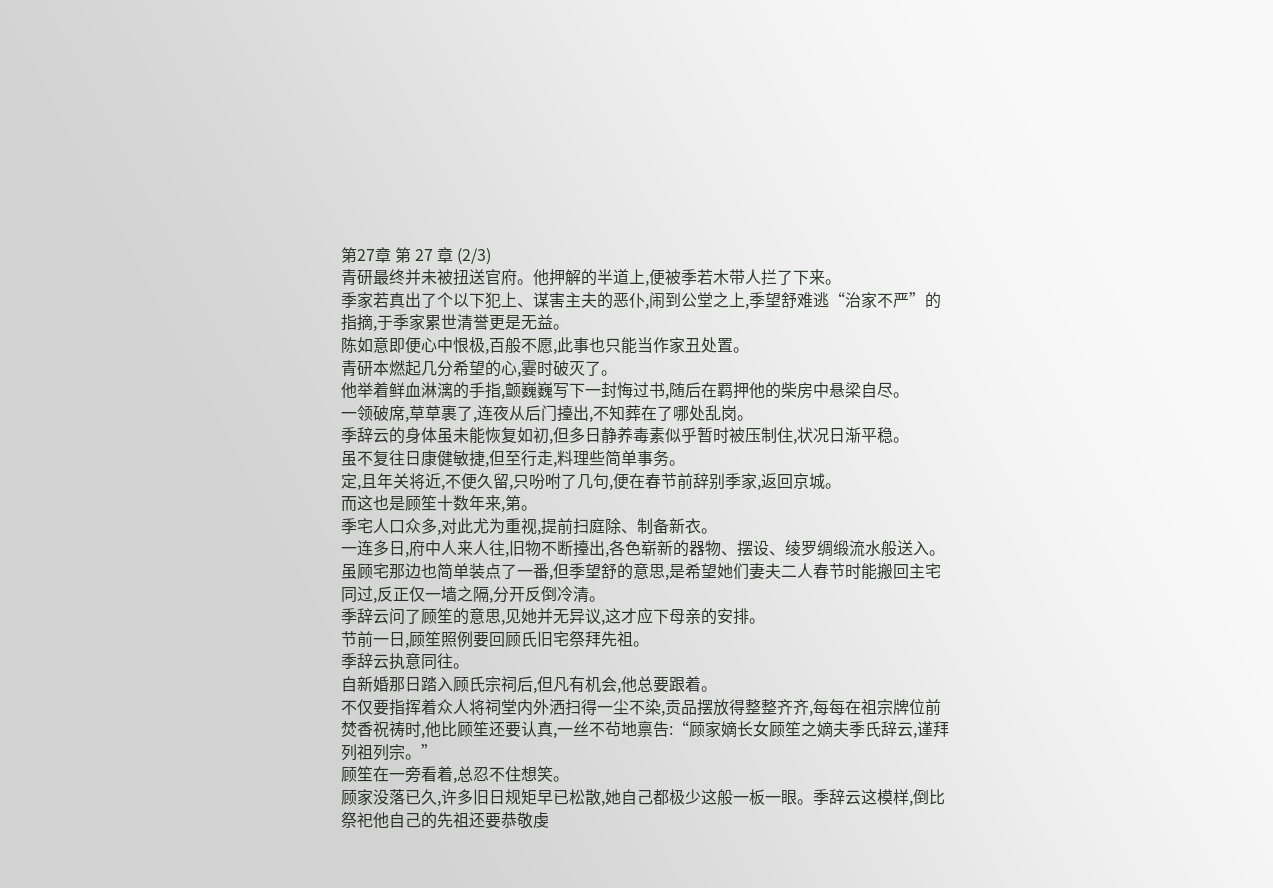第27章 第 27 章 (2/3)
青研最终并未被扭送官府。他押解的半道上,便被季若木带人拦了下来。
季家若真出了个以下犯上、谋害主夫的恶仆,闹到公堂之上,季望舒难逃“治家不严”的指摘,于季家累世清誉更是无益。
陈如意即便心中恨极,百般不愿,此事也只能当作家丑处置。
青研本燃起几分希望的心,霎时破灭了。
他举着鲜血淋漓的手指,颤巍巍写下一封悔过书,随后在羁押他的柴房中悬梁自尽。
一领破席,草草裹了,连夜从后门擡出,不知葬在了哪处乱岗。
季辞云的身体虽未能恢复如初,但多日静养毒素似乎暂时被压制住,状况日渐平稳。
虽不复往日康健敏捷,但至行走,料理些简单事务。
定,且年关将近,不便久留,只吩咐了几句,便在春节前辞别季家,返回京城。
而这也是顾笙十数年来,第。
季宅人口众多,对此尤为重视,提前扫庭除、制备新衣。
一连多日,府中人来人往,旧物不断擡出,各色崭新的器物、摆设、绫罗绸缎流水般送入。
虽顾宅那边也简单装点了一番,但季望舒的意思,是希望她们妻夫二人春节时能搬回主宅同过,反正仅一墙之隔,分开反倒冷清。
季辞云问了顾笙的意思,见她并无异议,这才应下母亲的安排。
节前一日,顾笙照例要回顾氏旧宅祭拜先祖。
季辞云执意同往。
自新婚那日踏入顾氏宗祠后,但凡有机会,他总要跟着。
不仅要指挥着众人将祠堂内外洒扫得一尘不染,贡品摆放得整整齐齐,每每在祖宗牌位前焚香祝祷时,他比顾笙还要认真,一丝不茍地禀告:“顾家嫡长女顾笙之嫡夫季氏辞云,谨拜列祖列宗。”
顾笙在一旁看着,总忍不住想笑。
顾家没落已久,许多旧日规矩早已松散,她自己都极少这般一板一眼。季辞云这模样,倒比祭祀他自己的先祖还要恭敬虔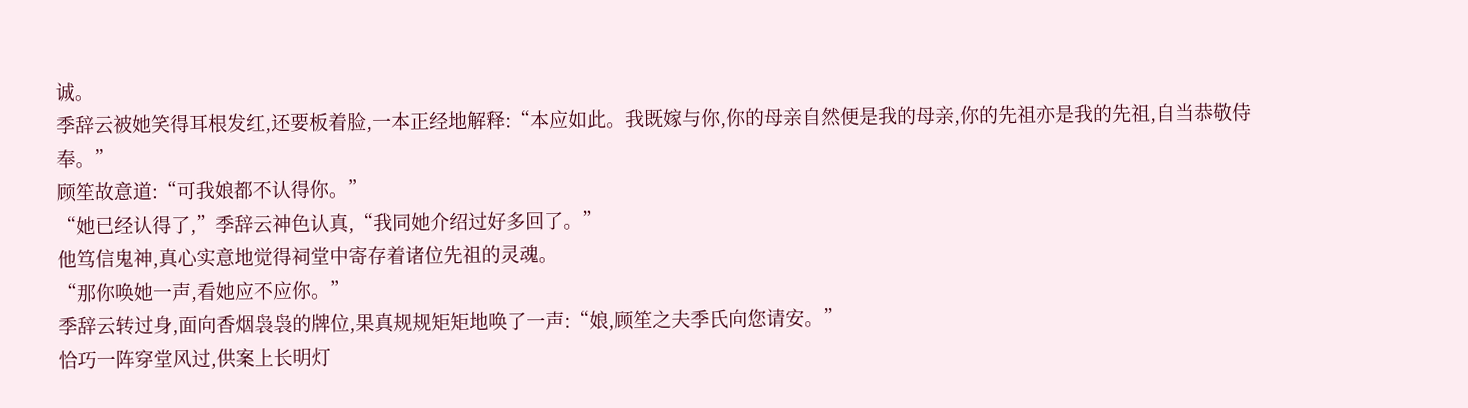诚。
季辞云被她笑得耳根发红,还要板着脸,一本正经地解释:“本应如此。我既嫁与你,你的母亲自然便是我的母亲,你的先祖亦是我的先祖,自当恭敬侍奉。”
顾笙故意道:“可我娘都不认得你。”
“她已经认得了,”季辞云神色认真,“我同她介绍过好多回了。”
他笃信鬼神,真心实意地觉得祠堂中寄存着诸位先祖的灵魂。
“那你唤她一声,看她应不应你。”
季辞云转过身,面向香烟袅袅的牌位,果真规规矩矩地唤了一声:“娘,顾笙之夫季氏向您请安。”
恰巧一阵穿堂风过,供案上长明灯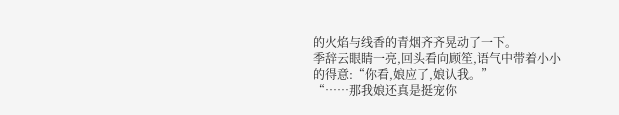的火焰与线香的青烟齐齐晃动了一下。
季辞云眼睛一亮,回头看向顾笙,语气中带着小小的得意:“你看,娘应了,娘认我。”
“……那我娘还真是挺宠你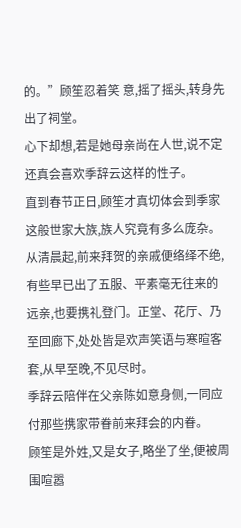的。”顾笙忍着笑 意,摇了摇头,转身先出了祠堂。
心下却想,若是她母亲尚在人世,说不定还真会喜欢季辞云这样的性子。
直到春节正日,顾笙才真切体会到季家这般世家大族,族人究竟有多么庞杂。
从清晨起,前来拜贺的亲戚便络绎不绝,有些早已出了五服、平素毫无往来的远亲,也要携礼登门。正堂、花厅、乃至回廊下,处处皆是欢声笑语与寒暄客套,从早至晚,不见尽时。
季辞云陪伴在父亲陈如意身侧,一同应付那些携家带眷前来拜会的内眷。
顾笙是外姓,又是女子,略坐了坐,便被周围喧嚣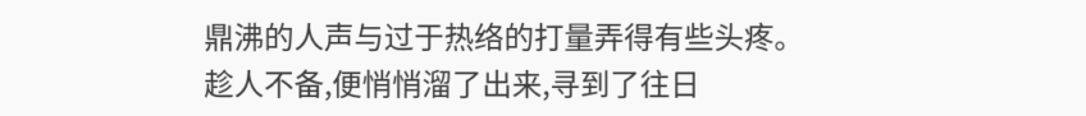鼎沸的人声与过于热络的打量弄得有些头疼。
趁人不备,便悄悄溜了出来,寻到了往日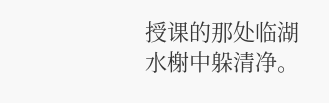授课的那处临湖水榭中躲清净。